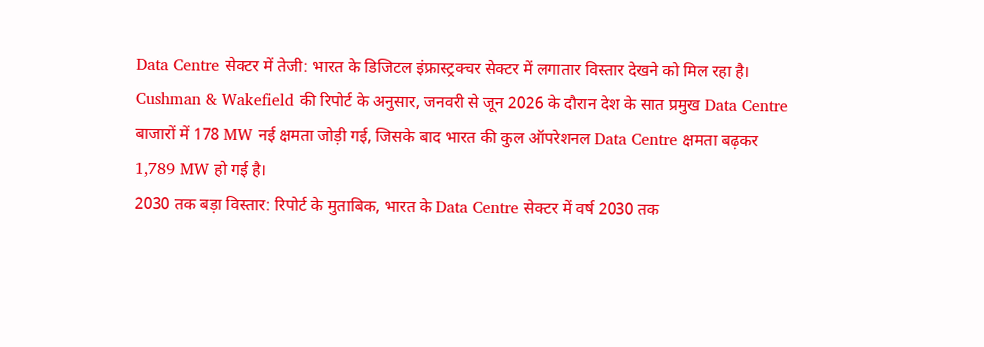Data Centre सेक्टर में तेजी: भारत के डिजिटल इंफ्रास्ट्रक्चर सेक्टर में लगातार विस्तार देखने को मिल रहा है। Cushman & Wakefield की रिपोर्ट के अनुसार, जनवरी से जून 2026 के दौरान देश के सात प्रमुख Data Centre बाजारों में 178 MW नई क्षमता जोड़ी गई, जिसके बाद भारत की कुल ऑपरेशनल Data Centre क्षमता बढ़कर 1,789 MW हो गई है।
2030 तक बड़ा विस्तार: रिपोर्ट के मुताबिक, भारत के Data Centre सेक्टर में वर्ष 2030 तक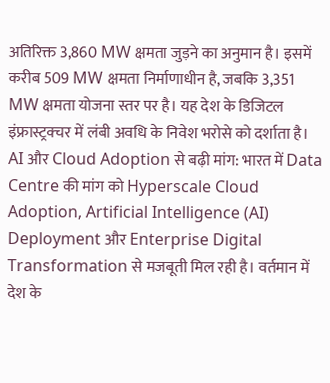अतिरिक्त 3,860 MW क्षमता जुड़ने का अनुमान है। इसमें करीब 509 MW क्षमता निर्माणाधीन है, जबकि 3,351 MW क्षमता योजना स्तर पर है। यह देश के डिजिटल इंफ्रास्ट्रक्चर में लंबी अवधि के निवेश भरोसे को दर्शाता है।
AI और Cloud Adoption से बढ़ी मांग: भारत में Data Centre की मांग को Hyperscale Cloud Adoption, Artificial Intelligence (AI) Deployment और Enterprise Digital Transformation से मजबूती मिल रही है। वर्तमान में देश के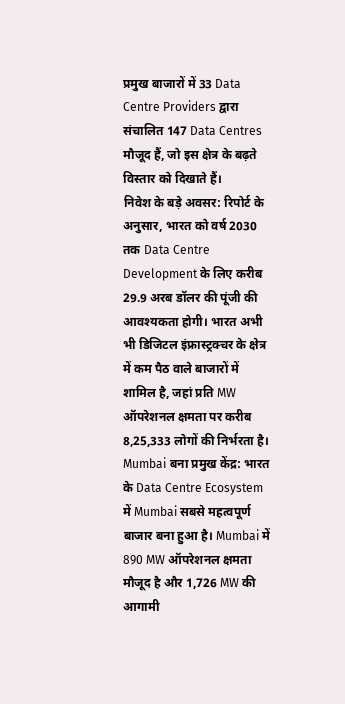प्रमुख बाजारों में 33 Data Centre Providers द्वारा संचालित 147 Data Centres मौजूद हैं, जो इस क्षेत्र के बढ़ते विस्तार को दिखाते हैं।
निवेश के बड़े अवसर: रिपोर्ट के अनुसार, भारत को वर्ष 2030 तक Data Centre Development के लिए करीब 29.9 अरब डॉलर की पूंजी की आवश्यकता होगी। भारत अभी भी डिजिटल इंफ्रास्ट्रक्चर के क्षेत्र में कम पैठ वाले बाजारों में शामिल है, जहां प्रति MW ऑपरेशनल क्षमता पर करीब 8,25,333 लोगों की निर्भरता है।
Mumbai बना प्रमुख केंद्र: भारत के Data Centre Ecosystem में Mumbai सबसे महत्वपूर्ण बाजार बना हुआ है। Mumbai में 890 MW ऑपरेशनल क्षमता मौजूद है और 1,726 MW की आगामी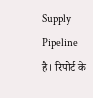Supply Pipeline है। रिपोर्ट के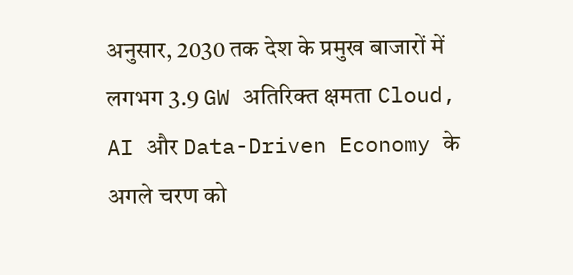अनुसार, 2030 तक देश के प्रमुख बाजारों में लगभग 3.9 GW अतिरिक्त क्षमता Cloud, AI और Data-Driven Economy के अगले चरण को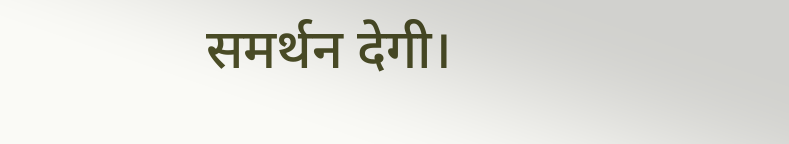समर्थन देगी।